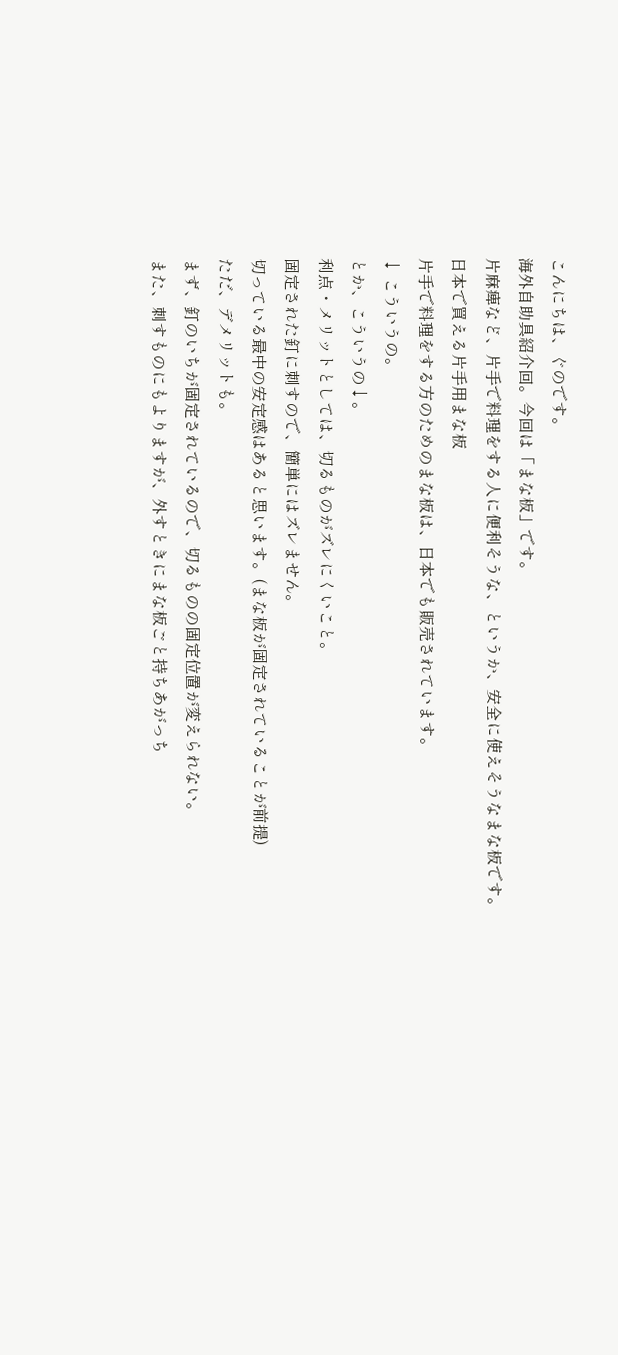こんにちは、ぐのです。
海外自助具紹介回。今回は「まな板」です。
片麻痺など、片手で料理をする人に便利そうな、というか、安全に使えそうなまな板です。
日本で買える片手用まな板
片手で料理をする方のためのまな板は、日本でも販売されています。
↓ こういうの。
とか、こういうの↓。
利点・メリットとしては、切るものがズレにくいこと。
固定された釘に刺すので、簡単にはズレません。
切っている最中の安定感はあると思います。(まな板が固定されていることが前提)
ただ、デメリットも。
まず、釘のいちが固定されているので、切るものの固定位置が変えられない。
また、刺すものにもよりますが、外すときにまな板ごと持ちあがっち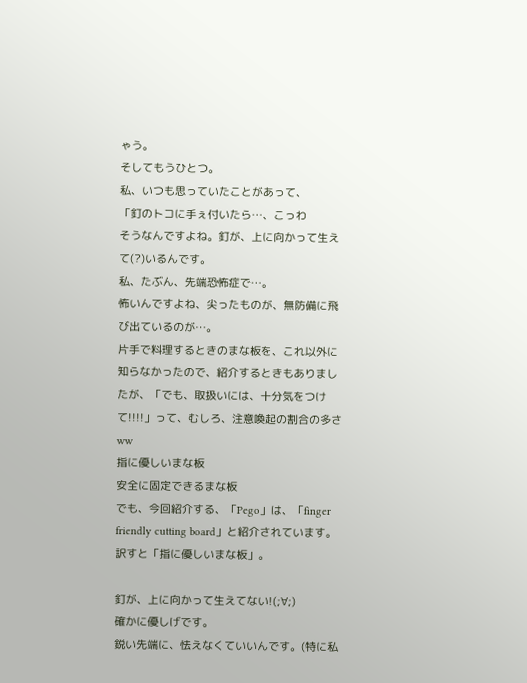ゃう。
そしてもうひとつ。
私、いつも思っていたことがあって、
「釘のトコに手ぇ付いたら…、こっわ
そうなんですよね。釘が、上に向かって生えて(?)いるんです。
私、たぶん、先端恐怖症で…。
怖いんですよね、尖ったものが、無防備に飛び出ているのが…。
片手で料理するときのまな板を、これ以外に知らなかったので、紹介するときもありましたが、「でも、取扱いには、十分気をつけて!!!!」って、むしろ、注意喚起の割合の多さww
指に優しいまな板
安全に固定できるまな板
でも、今回紹介する、「Pego」は、「finger friendly cutting board」と紹介されています。
訳すと「指に優しいまな板」。

釘が、上に向かって生えてない!(;∀;)
確かに優しげです。
鋭い先端に、怯えなくていいんです。(特に私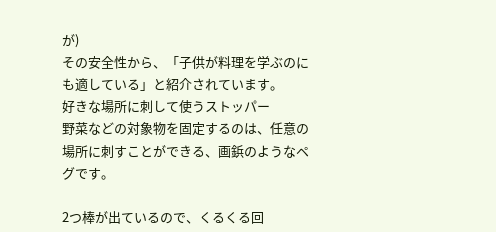が)
その安全性から、「子供が料理を学ぶのにも適している」と紹介されています。
好きな場所に刺して使うストッパー
野菜などの対象物を固定するのは、任意の場所に刺すことができる、画鋲のようなペグです。

2つ棒が出ているので、くるくる回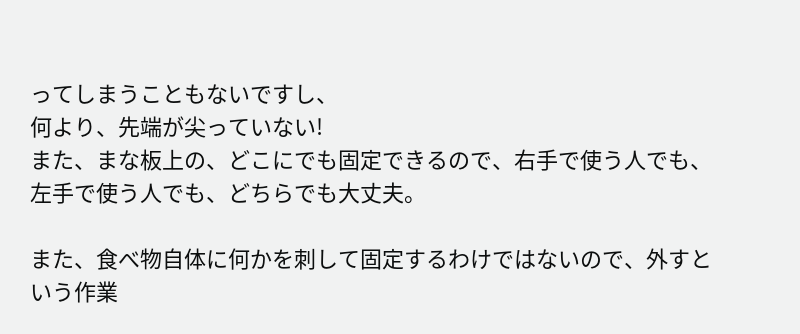ってしまうこともないですし、
何より、先端が尖っていない!
また、まな板上の、どこにでも固定できるので、右手で使う人でも、左手で使う人でも、どちらでも大丈夫。

また、食べ物自体に何かを刺して固定するわけではないので、外すという作業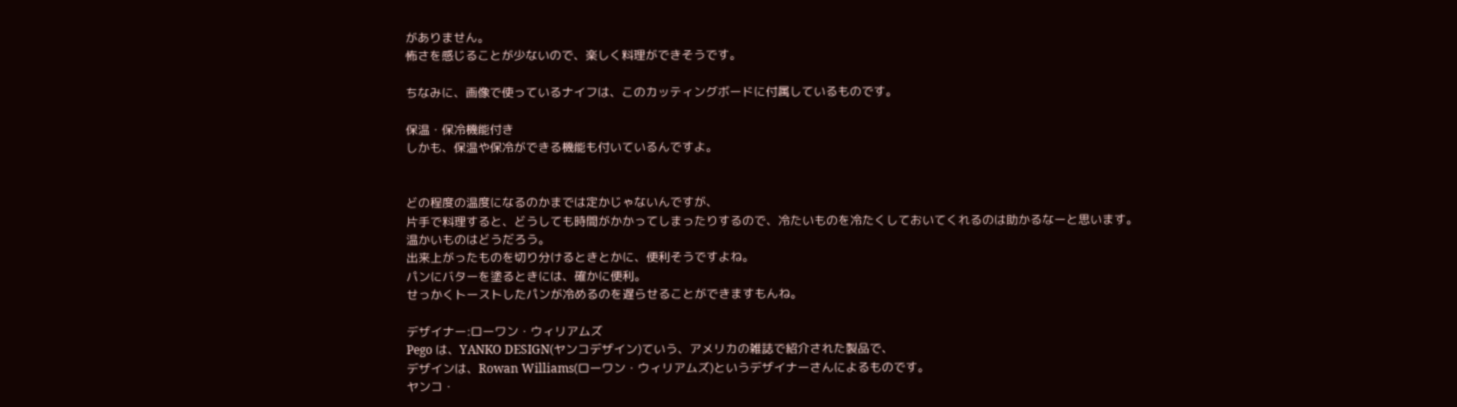がありません。
怖さを感じることが少ないので、楽しく料理ができそうです。

ちなみに、画像で使っているナイフは、このカッティングボードに付属しているものです。

保温・保冷機能付き
しかも、保温や保冷ができる機能も付いているんですよ。


どの程度の温度になるのかまでは定かじゃないんですが、
片手で料理すると、どうしても時間がかかってしまったりするので、冷たいものを冷たくしておいてくれるのは助かるなーと思います。
温かいものはどうだろう。
出来上がったものを切り分けるときとかに、便利そうですよね。
パンにバターを塗るときには、確かに便利。
せっかくトーストしたパンが冷めるのを遅らせることができますもんね。

デザイナー:ローワン・ウィリアムズ
Pego は、YANKO DESIGN(ヤンコデザイン)ていう、アメリカの雑誌で紹介された製品で、
デザインは、Rowan Williams(ローワン・ウィリアムズ)というデザイナーさんによるものです。
ヤンコ・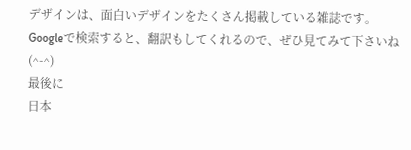デザインは、面白いデザインをたくさん掲載している雑誌です。
Googleで検索すると、翻訳もしてくれるので、ぜひ見てみて下さいね(^-^)
最後に
日本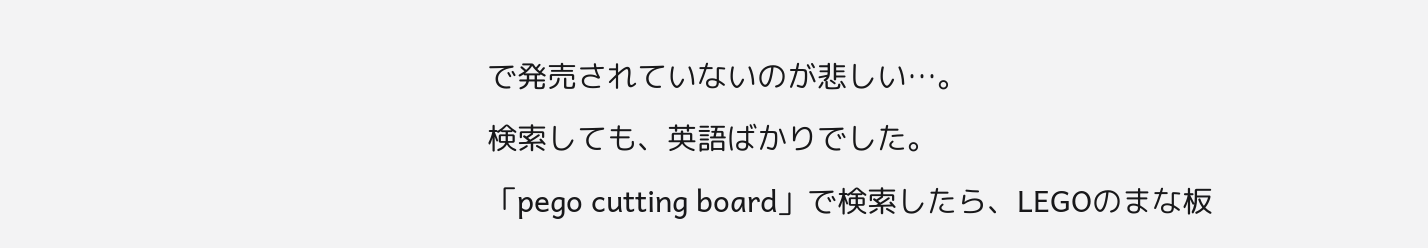で発売されていないのが悲しい…。
検索しても、英語ばかりでした。
「pego cutting board」で検索したら、LEGOのまな板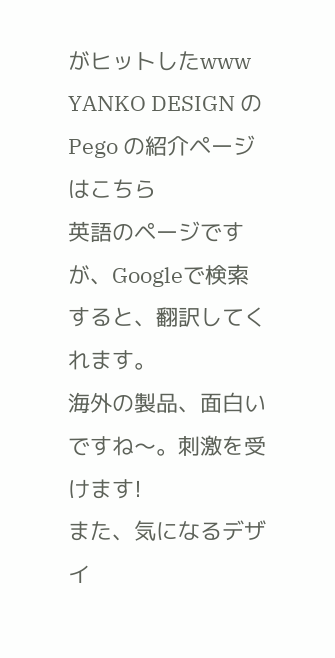がヒットしたwww
YANKO DESIGN の Pego の紹介ページはこちら
英語のページですが、Googleで検索すると、翻訳してくれます。
海外の製品、面白いですね〜。刺激を受けます!
また、気になるデザイ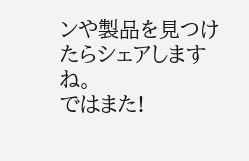ンや製品を見つけたらシェアしますね。
ではまた!